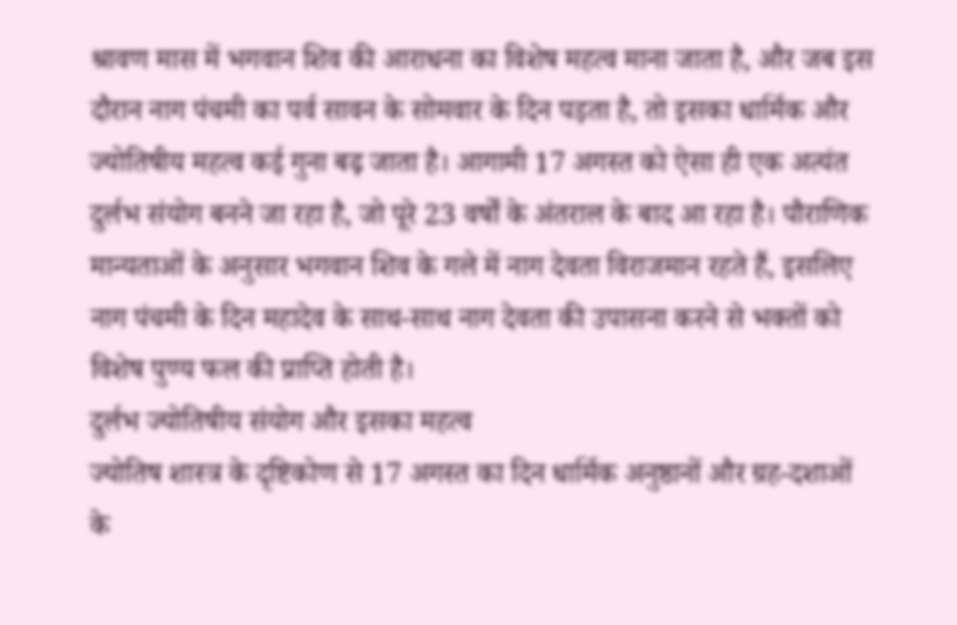श्रावण मास में भगवान शिव की आराधना का विशेष महत्व माना जाता है, और जब इस दौरान नाग पंचमी का पर्व सावन के सोमवार के दिन पड़ता है, तो इसका धार्मिक और ज्योतिषीय महत्व कई गुना बढ़ जाता है। आगामी 17 अगस्त को ऐसा ही एक अत्यंत दुर्लभ संयोग बनने जा रहा है, जो पूरे 23 वर्षों के अंतराल के बाद आ रहा है। पौराणिक मान्यताओं के अनुसार भगवान शिव के गले में नाग देवता विराजमान रहते हैं, इसलिए नाग पंचमी के दिन महादेव के साथ-साथ नाग देवता की उपासना करने से भक्तों को विशेष पुण्य फल की प्राप्ति होती है।
दुर्लभ ज्योतिषीय संयोग और इसका महत्व
ज्योतिष शास्त्र के दृष्टिकोण से 17 अगस्त का दिन धार्मिक अनुष्ठानों और ग्रह-दशाओं के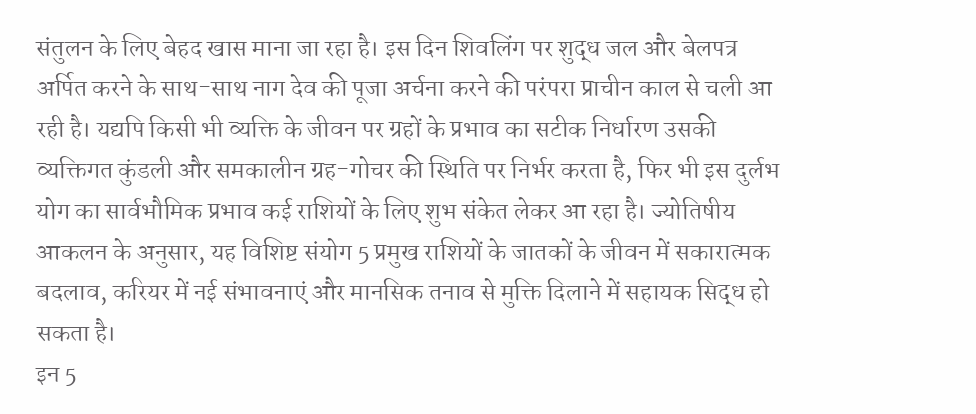संतुलन के लिए बेहद खास माना जा रहा है। इस दिन शिवलिंग पर शुद्ध जल और बेलपत्र अर्पित करने के साथ-साथ नाग देव की पूजा अर्चना करने की परंपरा प्राचीन काल से चली आ रही है। यद्यपि किसी भी व्यक्ति के जीवन पर ग्रहों के प्रभाव का सटीक निर्धारण उसकी व्यक्तिगत कुंडली और समकालीन ग्रह-गोचर की स्थिति पर निर्भर करता है, फिर भी इस दुर्लभ योग का सार्वभौमिक प्रभाव कई राशियों के लिए शुभ संकेत लेकर आ रहा है। ज्योतिषीय आकलन के अनुसार, यह विशिष्ट संयोग 5 प्रमुख राशियों के जातकों के जीवन में सकारात्मक बदलाव, करियर में नई संभावनाएं और मानसिक तनाव से मुक्ति दिलाने में सहायक सिद्ध हो सकता है।
इन 5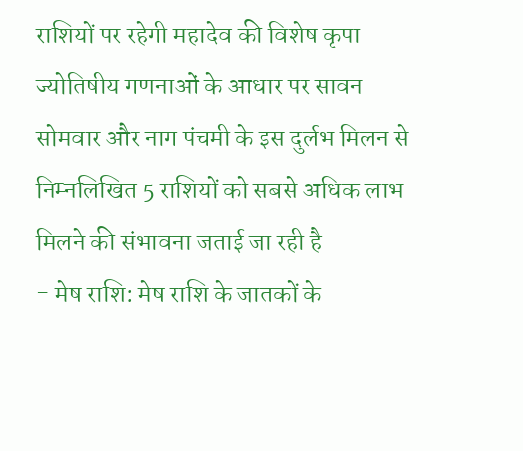राशियों पर रहेगी महादेव की विशेष कृपा
ज्योतिषीय गणनाओं के आधार पर सावन सोमवार और नाग पंचमी के इस दुर्लभ मिलन से निम्नलिखित 5 राशियों को सबसे अधिक लाभ मिलने की संभावना जताई जा रही है
- मेष राशि: मेष राशि के जातकों के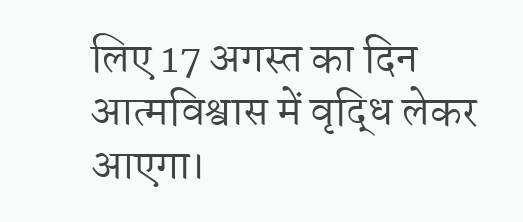लिए 17 अगस्त का दिन आत्मविश्वास में वृद्धि लेकर आएगा।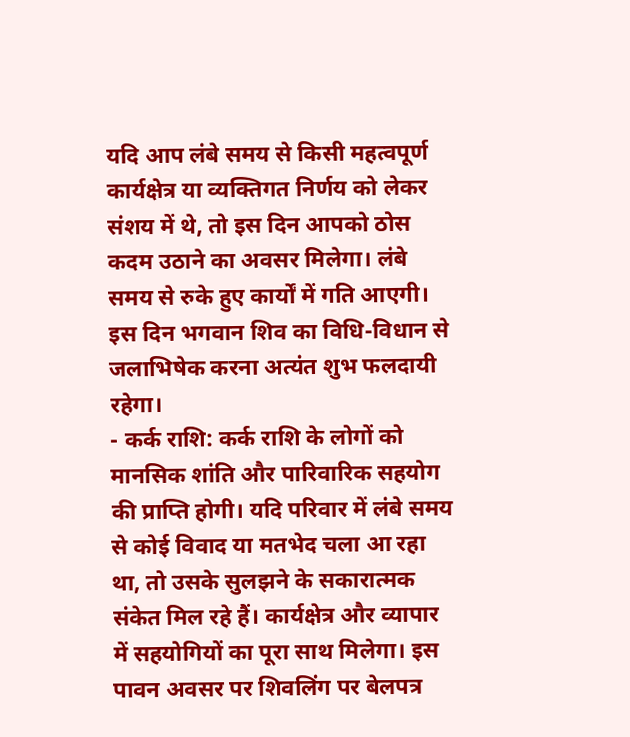यदि आप लंबे समय से किसी महत्वपूर्ण कार्यक्षेत्र या व्यक्तिगत निर्णय को लेकर संशय में थे, तो इस दिन आपको ठोस कदम उठाने का अवसर मिलेगा। लंबे समय से रुके हुए कार्यों में गति आएगी। इस दिन भगवान शिव का विधि-विधान से जलाभिषेक करना अत्यंत शुभ फलदायी रहेगा।
- कर्क राशि: कर्क राशि के लोगों को मानसिक शांति और पारिवारिक सहयोग की प्राप्ति होगी। यदि परिवार में लंबे समय से कोई विवाद या मतभेद चला आ रहा था, तो उसके सुलझने के सकारात्मक संकेत मिल रहे हैं। कार्यक्षेत्र और व्यापार में सहयोगियों का पूरा साथ मिलेगा। इस पावन अवसर पर शिवलिंग पर बेलपत्र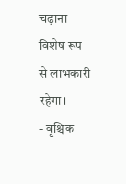चढ़ाना विशेष रूप से लाभकारी रहेगा।
- वृश्चिक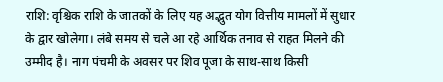राशि: वृश्चिक राशि के जातकों के लिए यह अद्भुत योग वित्तीय मामलों में सुधार के द्वार खोलेगा। लंबे समय से चले आ रहे आर्थिक तनाव से राहत मिलने की उम्मीद है। नाग पंचमी के अवसर पर शिव पूजा के साथ-साथ किसी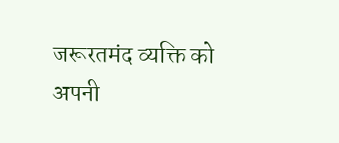जरूरतमंद व्यक्ति को अपनी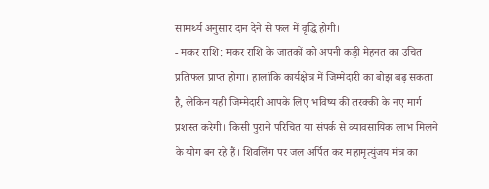सामर्थ्य अनुसार दान देने से फल में वृद्धि होगी।
- मकर राशि: मकर राशि के जातकों को अपनी कड़ी मेहनत का उचित प्रतिफल प्राप्त होगा। हालांकि कार्यक्षेत्र में जिम्मेदारी का बोझ बढ़ सकता है, लेकिन यही जिम्मेदारी आपके लिए भविष्य की तरक्की के नए मार्ग प्रशस्त करेगी। किसी पुराने परिचित या संपर्क से व्यावसायिक लाभ मिलने के योग बन रहे हैं। शिवलिंग पर जल अर्पित कर महामृत्युंजय मंत्र का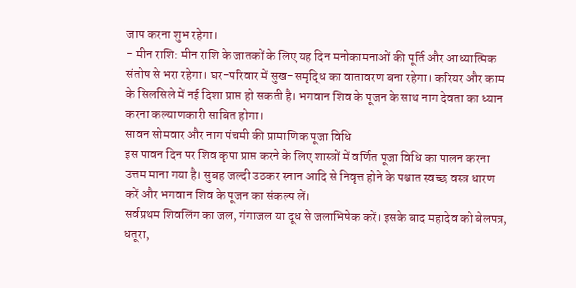जाप करना शुभ रहेगा।
- मीन राशि: मीन राशि के जातकों के लिए यह दिन मनोकामनाओं की पूर्ति और आध्यात्मिक संतोष से भरा रहेगा। घर-परिवार में सुख-समृद्धि का वातावरण बना रहेगा। करियर और काम के सिलसिले में नई दिशा प्राप्त हो सकती है। भगवान शिव के पूजन के साथ नाग देवता का ध्यान करना कल्याणकारी साबित होगा।
सावन सोमवार और नाग पंचमी की प्रामाणिक पूजा विधि
इस पावन दिन पर शिव कृपा प्राप्त करने के लिए शास्त्रों में वर्णित पूजा विधि का पालन करना उत्तम माना गया है। सुबह जल्दी उठकर स्नान आदि से निवृत्त होने के पश्चात स्वच्छ वस्त्र धारण करें और भगवान शिव के पूजन का संकल्प लें।
सर्वप्रथम शिवलिंग का जल, गंगाजल या दूध से जलाभिषेक करें। इसके बाद महादेव को बेलपत्र, धतूरा,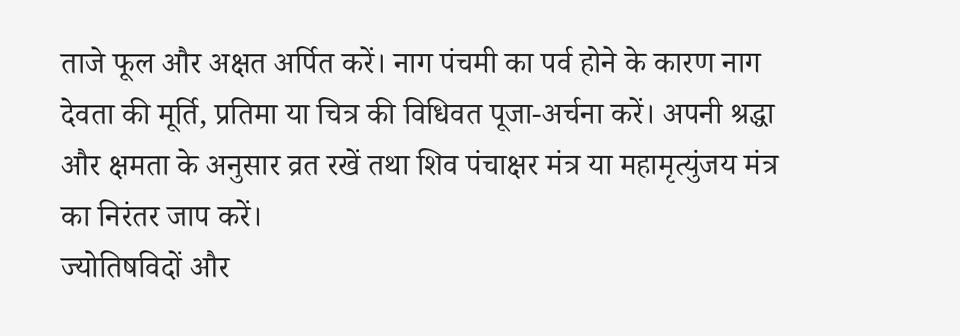ताजे फूल और अक्षत अर्पित करें। नाग पंचमी का पर्व होने के कारण नाग देवता की मूर्ति, प्रतिमा या चित्र की विधिवत पूजा-अर्चना करें। अपनी श्रद्धा और क्षमता के अनुसार व्रत रखें तथा शिव पंचाक्षर मंत्र या महामृत्युंजय मंत्र का निरंतर जाप करें।
ज्योतिषविदों और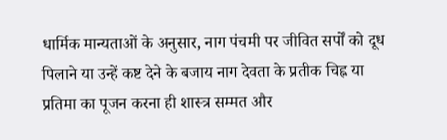धार्मिक मान्यताओं के अनुसार, नाग पंचमी पर जीवित सर्पों को दूध पिलाने या उन्हें कष्ट देने के बजाय नाग देवता के प्रतीक चिह्न या प्रतिमा का पूजन करना ही शास्त्र सम्मत और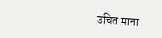उचित माना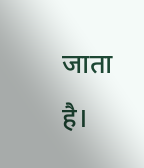जाता है।